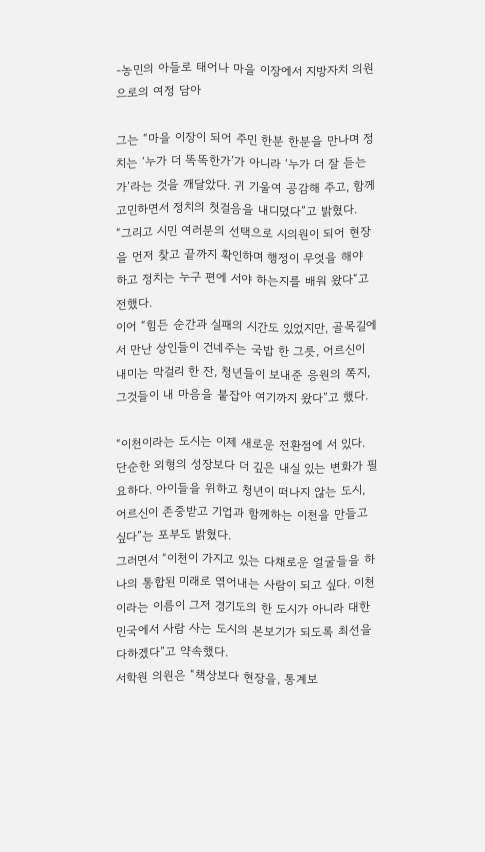-농민의 아들로 태어나 마을 이장에서 지방자치 의원으로의 여정 담아

그는 “마을 이장이 되어 주민 한분 한분을 만나며 정치는 ‘누가 더 똑똑한가’가 아니라 ‘누가 더 잘 듣는가’라는 것을 깨달았다. 귀 기울여 공감해 주고, 함께 고민하면서 정치의 첫걸음을 내디뎠다”고 밝혔다.
“그리고 시민 여러분의 선택으로 시의원이 되어 현장을 먼저 찾고 끝까지 확인하며 행정이 무엇을 해야 하고 정치는 누구 편에 서야 하는지를 배워 왔다“고 전했다.
이어 “힘든 순간과 실패의 시간도 있었지만, 골목길에서 만난 상인들이 건네주는 국밥 한 그릇, 어르신이 내미는 막걸리 한 잔, 청년들이 보내준 응원의 쪽지, 그것들이 내 마음을 붙잡아 여기까지 왔다”고 했다.

“이천이라는 도시는 이제 새로운 전환점에 서 있다. 단순한 외형의 성장보다 더 깊은 내실 있는 변화가 필요하다. 아이들을 위하고 청년이 떠나지 않는 도시, 어르신이 존중받고 기업과 함께하는 이천을 만들고 싶다”는 포부도 밝혔다.
그러면서 “이천이 가지고 있는 다채로운 얼굴들을 하나의 통합된 미래로 엮어내는 사람이 되고 싶다. 이천이라는 이름이 그저 경기도의 한 도시가 아니라 대한민국에서 사람 사는 도시의 본보기가 되도록 최선을 다하겠다”고 약속했다.
서학원 의원은 “책상보다 현장을, 통계보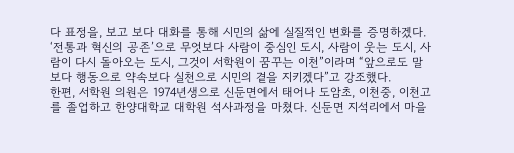다 표정을, 보고 보다 대화를 통해 시민의 삶에 실질적인 변화를 증명하겠다. ‘전통과 혁신의 공존’으로 무엇보다 사람이 중심인 도시, 사람이 웃는 도시, 사람이 다시 돌아오는 도시, 그것이 서학원이 꿈꾸는 이천”이라며 “앞으로도 말보다 행동으로 약속보다 실천으로 시민의 곁을 지키겠다”고 강조했다.
한편, 서학원 의원은 1974년생으로 신둔면에서 태어나 도암초, 이천중, 이천고를 졸업하고 한양대학교 대학원 석사과정을 마쳤다. 신둔면 지석리에서 마을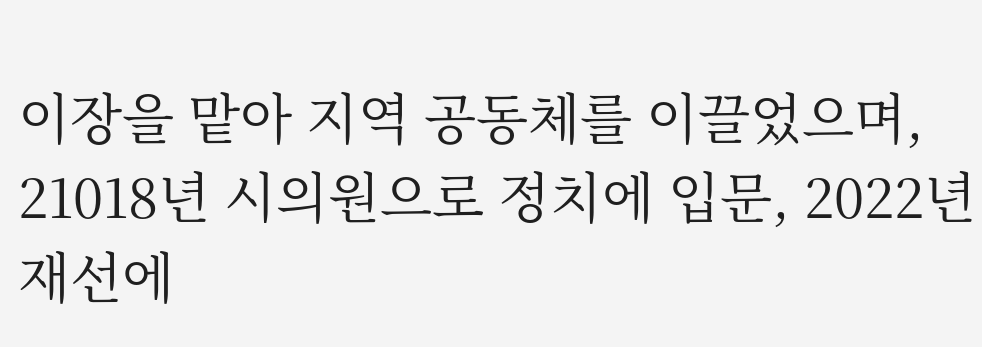이장을 맡아 지역 공동체를 이끌었으며, 21018년 시의원으로 정치에 입문, 2022년 재선에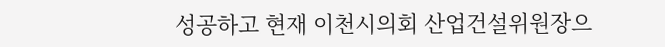성공하고 현재 이천시의회 산업건설위원장으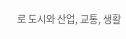로 도시와 산업, 교통, 생활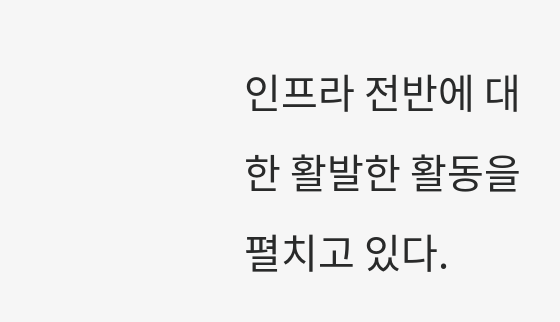인프라 전반에 대한 활발한 활동을 펼치고 있다.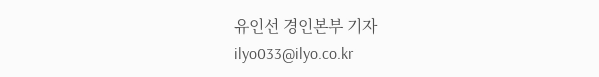유인선 경인본부 기자 ilyo033@ilyo.co.kr